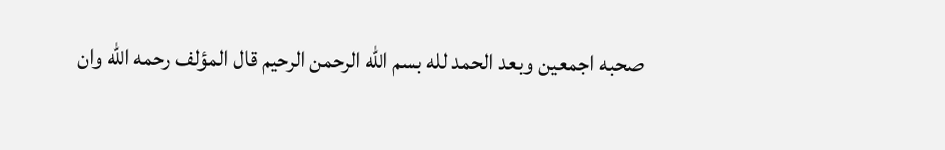صحبه اجمعين وبعد الحمد لله بسم الله الرحمن الرحيم قال المؤلف رحمه الله وان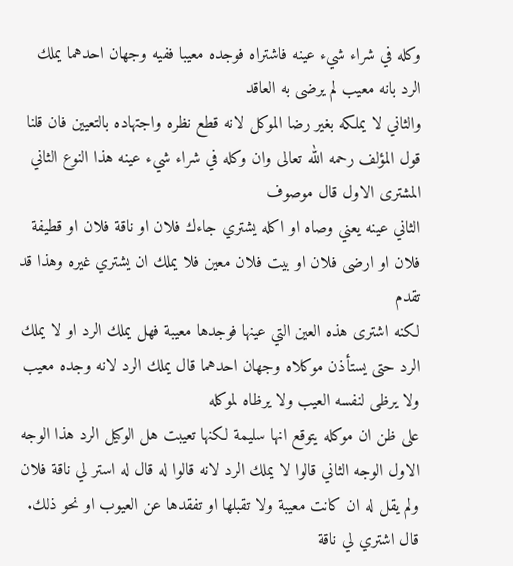وكله في شراء شيء عينه فاشتراه فوجده معيبا ففيه وجهان احدهما يملك الرد بانه معيب لم يرضى به العاقد
والثاني لا يملكه بغير رضا الموكل لانه قطع نظره واجتهاده بالتعيين فان قلنا قول المؤلف رحمه الله تعالى وان وكله في شراء شيء عينه هذا النوع الثاني المشترى الاول قال موصوف
الثاني عينه يعني وصاه او اكله يشتري جاءك فلان او ناقة فلان او قطيفة فلان او ارضى فلان او بيت فلان معين فلا يملك ان يشتري غيره وهذا قد تقدم
لكنه اشترى هذه العين التي عينها فوجدها معيبة فهل يملك الرد او لا يملك الرد حتى يستأذن موكلاه وجهان احدهما قال يملك الرد لانه وجده معيب ولا يرظى لنفسه العيب ولا يرظاه لموكله
على ظن ان موكله يتوقع انها سليمة لكنها تعيبت هل الوكيل الرد هذا الوجه الاول الوجه الثاني قالوا لا يملك الرد لانه قالوا له قال له استر لي ناقة فلان
ولم يقل له ان كانت معيبة ولا تقبلها او تفقدها عن العيوب او نحو ذلك. قال اشتري لي ناقة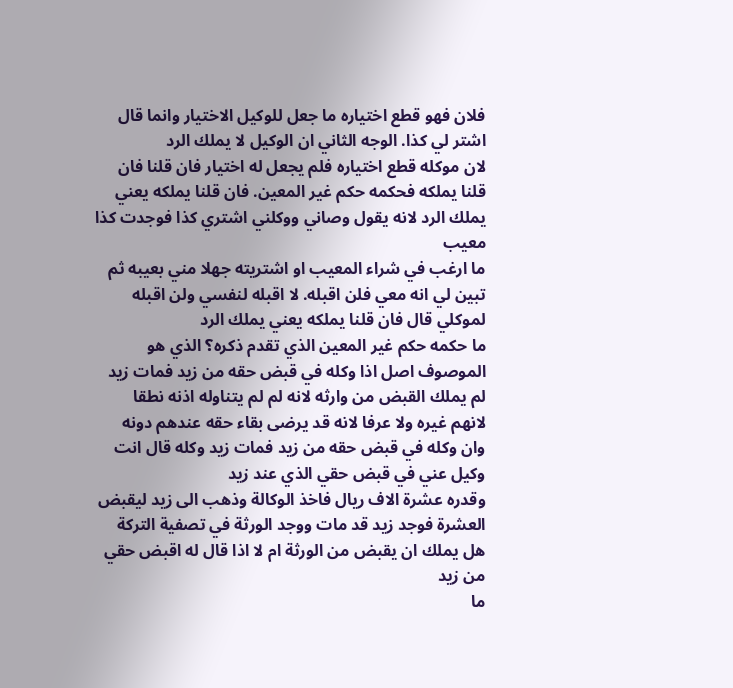فلان فهو قطع اختياره ما جعل للوكيل الاختيار وانما قال اشتر لي كذا. الوجه الثاني ان الوكيل لا يملك الرد
لان موكله قطع اختياره فلم يجعل له اختيار فان قلنا فان قلنا يملكه فحكمه حكم غير المعين. فان قلنا يملكه يعني يملك الرد لانه يقول وصاني ووكلني اشتري كذا فوجدت كذا معيب
ما ارغب في شراء المعيب او اشتريته جهلا مني بعيبه ثم تبين لي انه معي فلن اقبله. لا اقبله لنفسي ولن اقبله لموكلي قال فان قلنا يملكه يعني يملك الرد
ما حكمه حكم غير المعين الذي تقدم ذكره؟ الذي هو الموصوف اصل اذا وكله في قبض حقه من زيد فمات زيد لم يملك القبض من وارثه لانه لم لم يتناوله اذنه نطقا
لانهم غيره ولا عرفا لانه قد يرضى بقاء حقه عندهم دونه وان وكله في قبض حقه من زيد فمات زيد وكله قال انت وكيل عني في قبض حقي الذي عند زيد
وقدره عشرة الاف ريال فاخذ الوكالة وذهب الى زيد ليقبض العشرة فوجد زيد قد مات ووجد الورثة في تصفية التركة هل يملك ان يقبض من الورثة ام لا اذا قال له اقبض حقي من زيد
ما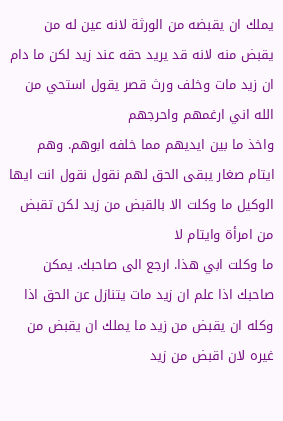يملك ان يقبضه من الورثة لانه عين له من يقبض منه لانه قد يريد حقه عند زيد لكن ما دام ان زيد مات وخلف ورث قصر يقول استحي من الله اني ارغمهم واحرجهم
واخذ ما بين ايديهم مما خلفه ابوهم. وهم ايتام صغار يبقى الحق لهم نقول نقول انت ايها الوكيل ما وكلت الا بالقبض من زيد لكن تقبض من امرأة وايتام لا
ما وكلت ابي هذا. ارجع الى صاحبك. يمكن صاحبك اذا علم ان زيد مات يتنازل عن الحق اذا وكله ان يقبض من زيد ما يملك ان يقبض من غيره لان اقبض من زيد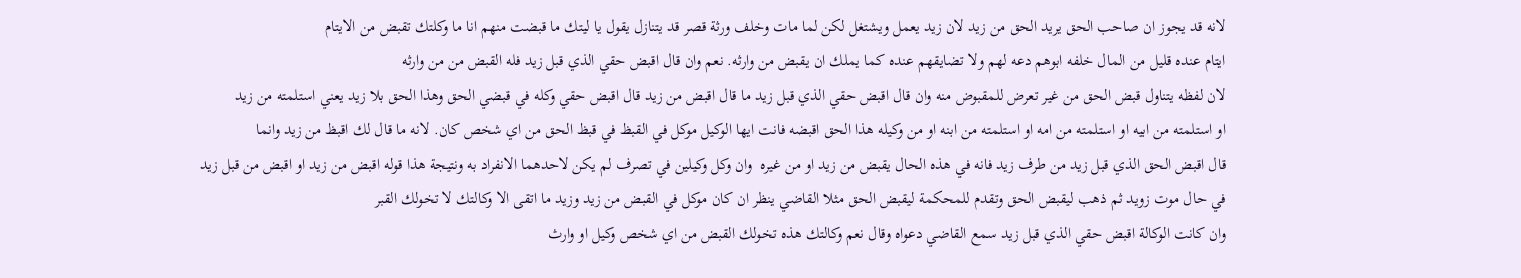لانه قد يجوز ان صاحب الحق يريد الحق من زيد لان زيد يعمل ويشتغل لكن لما مات وخلف ورثة قصر قد يتنازل يقول يا ليتك ما قبضت منهم انا ما وكلتك تقبض من الايتام
ايتام عنده قليل من المال خلفه ابوهم دعه لهم ولا تضايقهم عنده كما يملك ان يقبض من وارثه. نعم وان قال اقبض حقي الذي قبل زيد فله القبض من من وارثه
لان لفظه يتناول قبض الحق من غير تعرض للمقبوض منه وان قال اقبض حقي الذي قبل زيد ما قال اقبض من زيد قال اقبض حقي وكله في قبضي الحق وهذا الحق بلا زيد يعني استلمته من زيد
او استلمته من ابيه او استلمته من امه او استلمته من ابنه او من وكيله هذا الحق اقبضه فانت ايها الوكيل موكل في القبظ في قبظ الحق من اي شخص كان. لانه ما قال لك اقبظ من زيد وانما
قال اقبض الحق الذي قبل زيد من طرف زيد فانه في هذه الحال يقبض من زيد او من غيره  وان وكل وكيلين في تصرف لم يكن لاحدهما الانفراد به ونتيجة هذا قوله اقبض من زيد او اقبض من قبل زيد
في حال موت زويد ثم ذهب ليقبض الحق وتقدم للمحكمة ليقبض الحق مثلا القاضي ينظر ان كان موكل في القبض من زيد وزيد ما اتقى الا وكالتك لا تخولك القبر
وان كانت الوكالة اقبض حقي الذي قبل زيد سمع القاضي دعواه وقال نعم وكالتك هذه تخولك القبض من اي شخص وكيل او وارث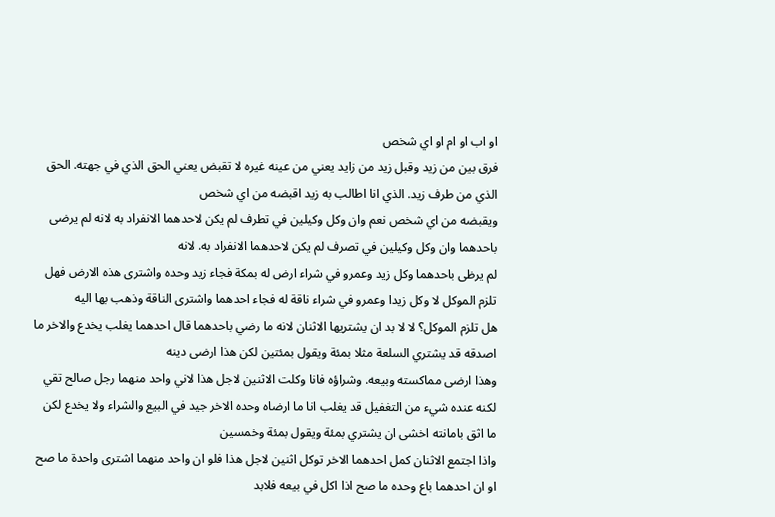او اب او ام او اي شخص
فرق بين من زيد وقبل زيد من زايد يعني من عينه غيره لا تقبض يعني الحق الذي في جهته. الحق الذي من طرف زيد. الذي انا اطالب به زيد اقبضه من اي شخص
ويقبضه من اي شخص نعم وان وكل وكيلين في تطرف لم يكن لاحدهما الانفراد به لانه لم يرضى باحدهما وان وكل وكيلين في تصرف لم يكن لاحدهما الانفراد به. لانه
لم يرظى باحدهما وكل زيد وعمرو في شراء ارض له بمكة فجاء زيد وحده واشترى هذه الارض فهل تلزم الموكل لا وكل زيدا وعمرو في شراء ناقة له فجاء احدهما واشترى الناقة وذهب بها اليه
هل تلزم الموكل؟ لا لا بد ان يشتريها الاثنان لانه ما رضي باحدهما قال احدهما يغلب يخدع والاخر ما اصدقه قد يشتري السلعة مثلا بمئة ويقول بمئتين لكن هذا ارضى دينه
وهذا ارضى مماكسته وبيعه. وشراؤه فانا وكلت الاثنين لاجل هذا لاني واحد منهما رجل صالح تقي لكنه عنده شيء من التغفيل قد يغلب انا ما ارضاه وحده الاخر جيد في البيع والشراء ولا يخدع لكن ما اثق بامانته اخشى ان يشتري بمئة ويقول بمئة وخمسين
واذا اجتمع الاثنان كمل احدهما الاخر توكل اثنين لاجل هذا فلو ان واحد منهما اشترى واحدة ما صح او ان احدهما باع وحده ما صح اذا اكل في بيعه فلابد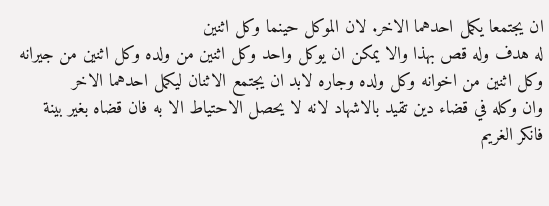ان يجتمعا يكمل احدهما الاخر. لان الموكل حينما وكل اثنين
له هدف وله قص بهذا والا يمكن ان يوكل واحد وكل اثنين من ولده وكل اثنين من جيرانه وكل اثنين من اخوانه وكل ولده وجاره لابد ان يجتمع الاثنان ليكمل احدهما الاخر
وان وكله في قضاء دين تقيد بالاشهاد لانه لا يحصل الاحتياط الا به فان قضاه بغير بينة فانكر الغريم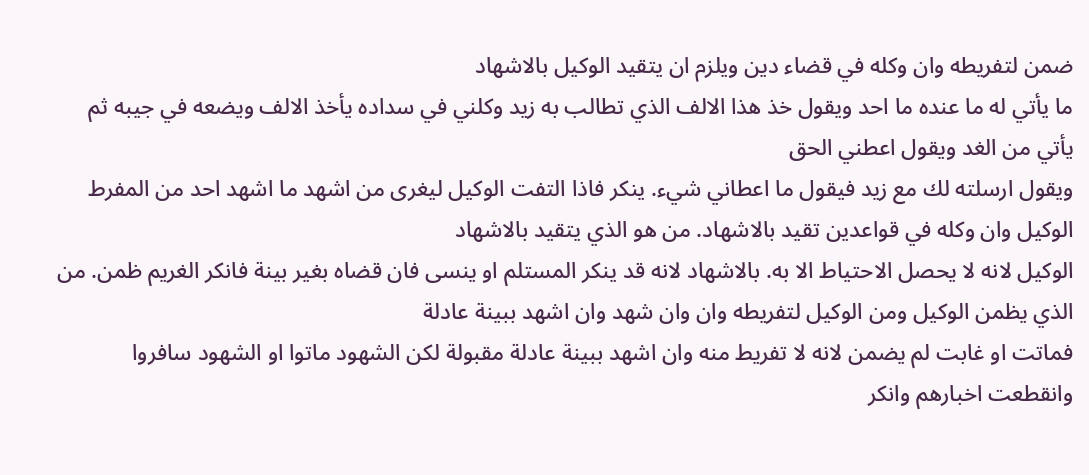ضمن لتفريطه وان وكله في قضاء دين ويلزم ان يتقيد الوكيل بالاشهاد
ما يأتي له ما عنده ما احد ويقول خذ هذا الالف الذي تطالب به زيد وكلني في سداده يأخذ الالف ويضعه في جيبه ثم يأتي من الغد ويقول اعطني الحق
ويقول ارسلته لك مع زيد فيقول ما اعطاني شيء. ينكر فاذا التفت الوكيل ليغرى من اشهد ما اشهد احد من المفرط الوكيل وان وكله في قواعدين تقيد بالاشهاد. من هو الذي يتقيد بالاشهاد
الوكيل لانه لا يحصل الاحتياط الا به. بالاشهاد لانه قد ينكر المستلم او ينسى فان قضاه بغير بينة فانكر الغريم ظمن. من الذي يظمن الوكيل ومن الوكيل لتفريطه وان وان شهد وان اشهد ببينة عادلة
فماتت او غابت لم يضمن لانه لا تفريط منه وان اشهد ببينة عادلة مقبولة لكن الشهود ماتوا او الشهود سافروا وانقطعت اخبارهم وانكر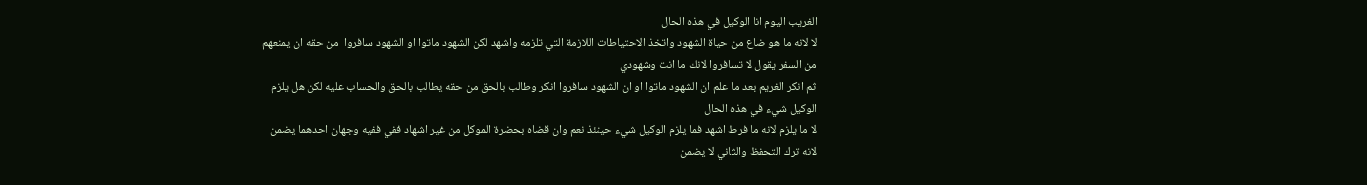الغريب اليوم انا الوكيل في هذه الحال
لا لانه ما هو ضاع من حياة الشهود واتخذ الاحتياطات اللازمة التي تلزمه واشهد لكن الشهود ماتوا او الشهود سافروا  من حقه ان يمنعهم من السفر يقول لا تسافروا لانك ما انت وشهودي
ثم انكر الغريم بعد ما علم ان الشهود ماتوا او ان الشهود سافروا انكر وطالب بالحق من حقه يطالب بالحق والحساب عليه لكن هل يلزم الوكيل شيء في هذه الحال
لا ما يلزم لانه ما فرط اشهد فما يلزم الوكيل شيء حينئذ نعم وان قضاه بحضرة الموكل من غير اشهاد ففي ففيه وجهان احدهما يضمن لانه ترك التحفظ والثاني لا يضمن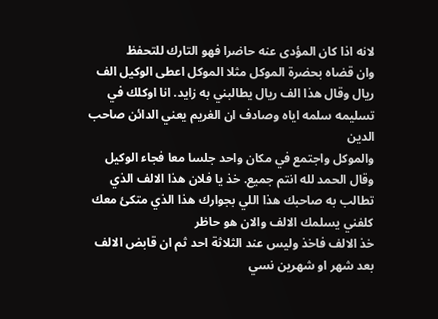لانه اذا كان المؤدى عنه حاضرا فهو التارك للتحفظ
وان قضاه بحضرة الموكل مثلا الموكل اعطى الوكيل الف ريال وقال هذا الف ريال يطالبني به زايد. انا اوكلك في تسليمه سلمه اياه وصادف ان الغريم يعني الدائن صاحب الدين
والموكل واجتمع في مكان واحد جلسا معا فجاء الوكيل وقال الحمد لله انتم جميع. خذ يا فلان هذا الالف الذي تطالب به صاحبك هذا اللي بجوارك هذا الذي متكئ معك كلفني يسلمك الالف والان هو حاظر
خذ الالف فاخذ وليس عند الثلاثة احد ثم ان قابض الالف بعد شهر او شهرين نسي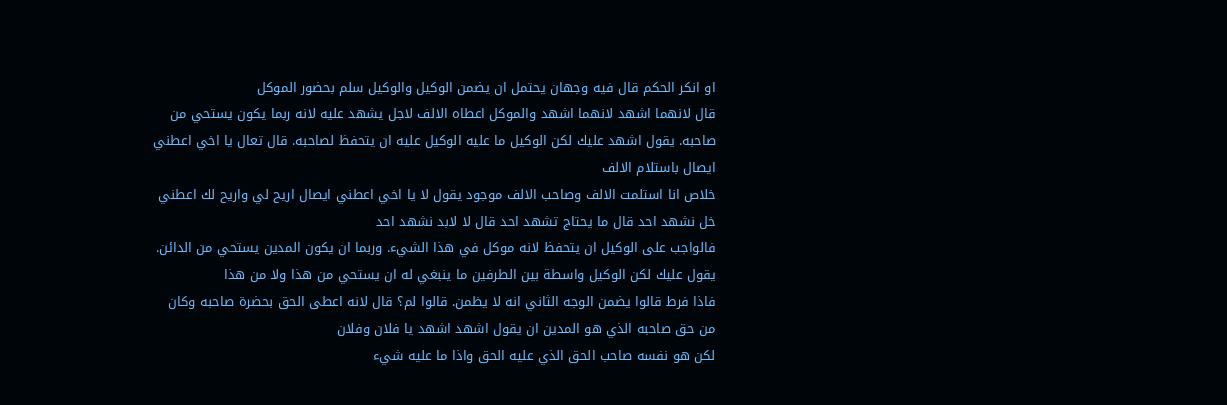او انكر الحكم قال فيه وجهان يحتمل ان يضمن الوكيل والوكيل سلم بحضور الموكل
قال لانهما اشهد لانهما اشهد والموكل اعطاه الالف لاجل يشهد عليه لانه ربما يكون يستحي من صاحبه. يقول اشهد عليك لكن الوكيل ما عليه الوكيل عليه ان يتحفظ لصاحبه. قال تعال يا اخي اعطني ايصال باستلام الالف
خلاص انا استلمت الالف وصاحب الالف موجود يقول لا يا اخي اعطني ايصال اريح لي واريح لك اعطني خل نشهد احد قال ما يحتاج تشهد احد قال لا لابد نشهد احد
فالواجب على الوكيل ان يتحفظ لانه موكل في هذا الشيء. وربما ان يكون المدين يستحي من الدائن. يقول عليك لكن الوكيل واسطة بين الطرفين ما ينبغي له ان يستحي من هذا ولا من هذا
فاذا فرط قالوا يضمن الوجه الثاني انه لا يظمن. قالوا لم؟ قال لانه اعطى الحق بحضرة صاحبه وكان من حق صاحبه الذي هو المدين ان يقول اشهد اشهد يا فلان وفلان
لكن هو نفسه صاحب الحق الذي عليه الحق واذا ما عليه شيء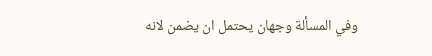وفي المسألة وجهان يحتمل ان يضمن لانه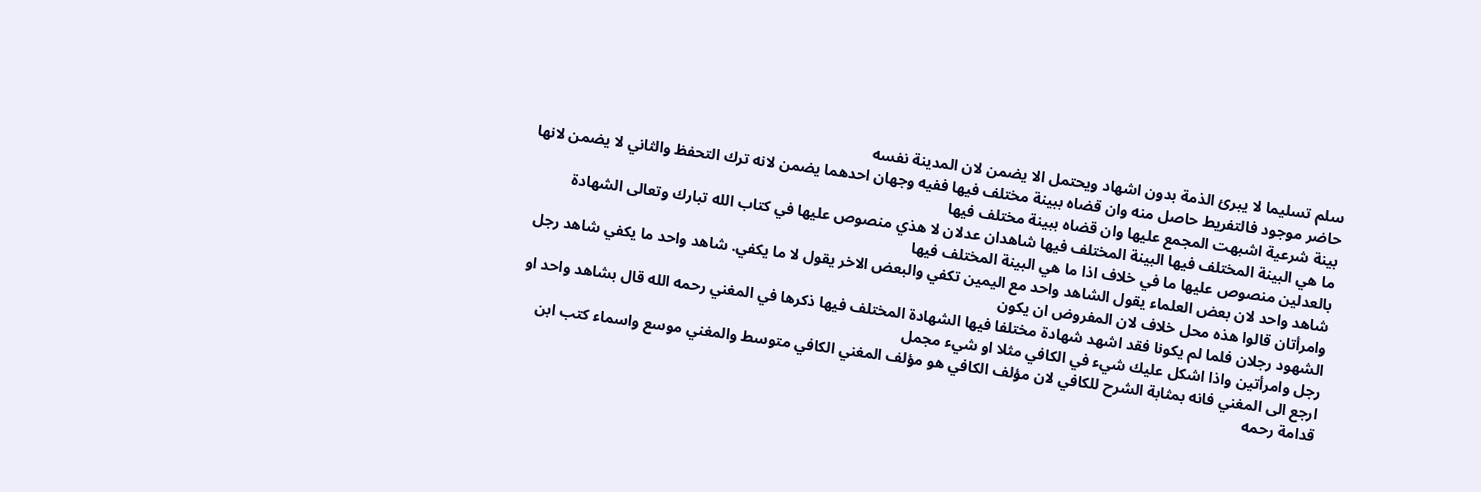سلم تسليما لا يبرئ الذمة بدون اشهاد ويحتمل الا يضمن لان المدينة نفسه
حاضر موجود فالتفريط حاصل منه وان قضاه ببينة مختلف فيها ففيه وجهان احدهما يضمن لانه ترك التحفظ والثاني لا يضمن لانها بينة شرعية اشبهت المجمع عليها وان قضاه ببينة مختلف فيها
ما هي البينة المختلف فيها البينة المختلف فيها شاهدان عدلان لا هذي منصوص عليها في كتاب الله تبارك وتعالى الشهادة بالعدلين منصوص عليها ما في خلاف اذا ما هي البينة المختلف فيها
شاهد واحد لان بعض العلماء يقول الشاهد واحد مع اليمين تكفي والبعض الاخر يقول لا ما يكفي. شاهد واحد ما يكفي شاهد رجل وامرأتان قالوا هذه محل خلاف لان المفروض ان يكون
الشهود رجلان فلما لم يكونا فقد اشهد شهادة مختلفا فيها الشهادة المختلف فيها ذكرها في المغني رحمه الله قال بشاهد واحد او  رجل وامرأتين واذا اشكل عليك شيء في الكافي مثلا او شيء مجمل
ارجع الى المغني فانه بمثابة الشرح للكافي لان مؤلف الكافي هو مؤلف المغني الكافي متوسط والمغني موسع واسماء كتب ابن قدامة رحمه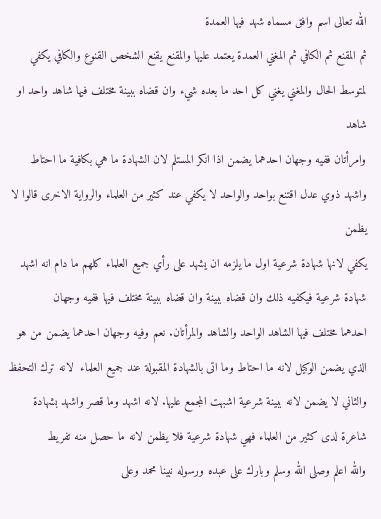الله تعالى اسم وافق مسماه شهد فيها العمدة
ثم المقنع ثم الكافي ثم المغني العمدة يعتمد عليها والمقنع يقنع الشخص القنوع والكافي يكفي لمتوسط الحال والمغني يغني كل احد ما بعده شيء وان قضاه ببينة مختلف فيها شاهد واحد او شاهد
وامرأتان ففيه وجهان احدهما يضمن اذا انكر المستلم لان الشهادة ما هي بكافية ما احتاط واشهد ذوي عدل اقتنع بواحد والواحد لا يكفي عند كثير من العلماء والرواية الاخرى قالوا لا يظمن
يكفي لانها شهادة شرعية اول ما يلزمه ان يشهد على رأي جميع العلماء كلهم ما دام انه اشهد شهادة شرعية فيكفيه ذلك وان قضاه ببينة وان قضاه ببينة مختلف فيها ففيه وجهان
احدهما مختلف فيها الشاهد الواحد والشاهد والمرأتان. نعم وفيه وجهان احدهما يضمن من هو الذي يضمن الوكيل لانه ما احتاط وما اتى بالشهادة المقبولة عند جميع العلماء  لانه ترك التحفظ
والثاني لا يضمن لانه ببينة شرعية اشبهت المجمع عليها. لانه اشهد وما قصر واشهد بشهادة شاعرة لدى كثير من العلماء فهي شهادة شرعية فلا يظمن لانه ما حصل منه تفريط
والله اعلم وصلى الله وسلم وبارك على عبده ورسوله نبينا محمد وعلى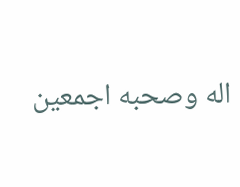اله وصحبه اجمعين